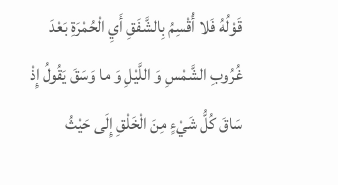قَوْلُهُ فَلا أُقْسِمُ بِالشَّفَقِ أَيِ الْحُمْرَةِ بَعْدَ غُرُوبِ الشَّمْسِ وَ اللَّيْلِ وَ ما وَسَقَ يَقُولُ إِذْ سَاقَ كُلُّ شَيْءٍ مِنَ الْخَلْقِ إِلَى حَيْثُ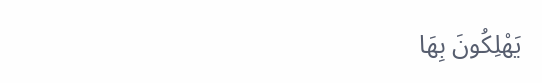يَهْلِكُونَ بِهَا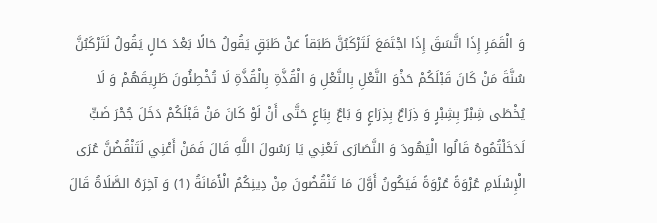وَ الْقَمَرِ إِذَا اتَّسَقَ إِذَا اجْتَمَعَ لَتَرْكَبُنَّ طَبَقاً عَنْ طَبَقٍ يَقُولُ حَالًا بَعْدَ حَالٍ يَقُولُ لَتَرْكَبُنَّ سُنَّةَ مَنْ كَانَ قَبْلَكُمْ حَذْوَ النَّعْلِ بِالنَّعْلِ وَ الْقُذَّةِ بِالْقُذَّةِ لَا تُخْطِئُونَ طَرِيقَهُمْ وَ لَا يُخْطَى شِبْرٌ بِشِبْرٍ وَ ذِرَاعٌ بِذِرَاعٍ وَ بَاعٌ بِبَاعٍ حَتَّى أَنْ لَوْ كَانَ مَنْ قَبْلَكُمْ دَخَلَ جُحْرَ ضَبٍّ لَدَخَلْتُمُوهُ قَالُوا الْيَهُودَ وَ النَّصَارَى تَعْنِي يَا رَسُولَ اللَّهِ قَالَ فَمَنْ أَعْنِي لَتَنْقُضُنَّ عُرَى الْإِسْلَامِ عُرْوَةً عُرْوَةً فَيَكُونُ أَوَّلَ مَا تَنْقُضُونَ مِنْ دِينِكُمُ الْأَمَانَةُ (1) وَ آخِرَهُ الصَّلَاةُ قَالَ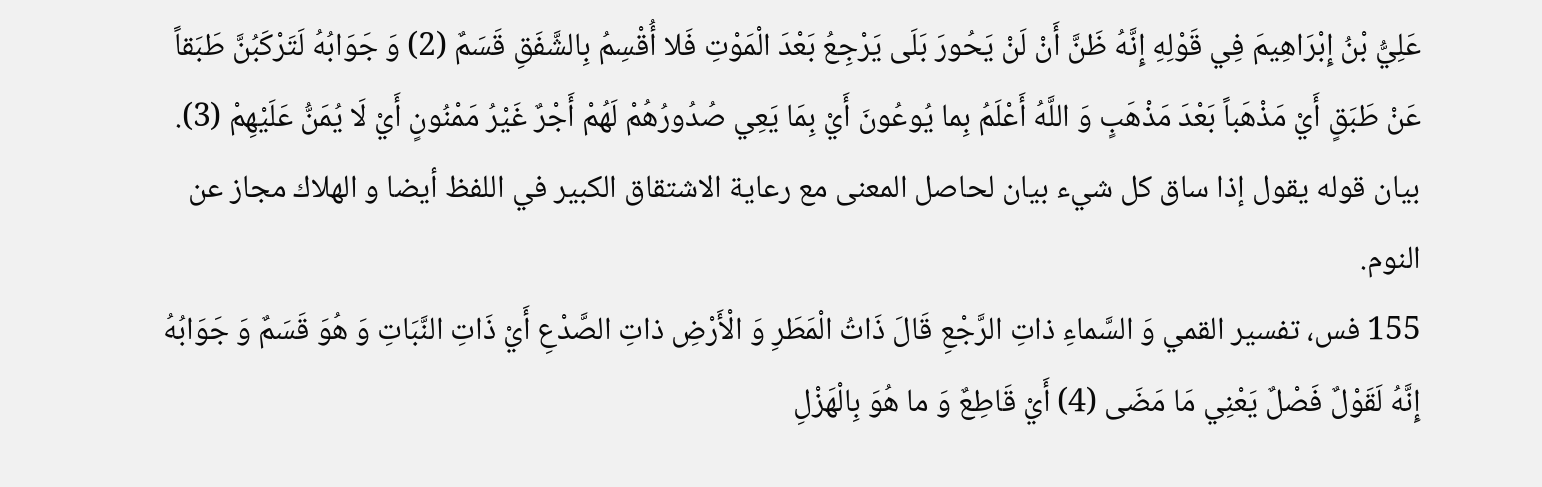عَلِيُّ بْنُ إِبْرَاهِيمَ فِي قَوْلِهِ إِنَّهُ ظَنَّ أَنْ لَنْ يَحُورَ بَلَى يَرْجِعُ بَعْدَ الْمَوْتِ فَلا أُقْسِمُ بِالشَّفَقِ قَسَمٌ (2) وَ جَوَابُهُ لَتَرْكَبُنَّ طَبَقاً عَنْ طَبَقٍ أَيْ مَذْهَباً بَعْدَ مَذْهَبٍ وَ اللَّهُ أَعْلَمُ بِما يُوعُونَ أَيْ بِمَا يَعِي صُدُورُهُمْ لَهُمْ أَجْرٌ غَيْرُ مَمْنُونٍ أَيْ لَا يُمَنُّ عَلَيْهِمْ (3).
بيان قوله يقول إذا ساق كل شيء بيان لحاصل المعنى مع رعاية الاشتقاق الكبير في اللفظ أيضا و الهلاك مجاز عن النوم.
155 فس، تفسير القمي وَ السَّماءِ ذاتِ الرَّجْعِ قَالَ ذَاتُ الْمَطَرِ وَ الْأَرْضِ ذاتِ الصَّدْعِ أَيْ ذَاتِ النَّبَاتِ وَ هُوَ قَسَمٌ وَ جَوَابُهُ إِنَّهُ لَقَوْلٌ فَصْلٌ يَعْنِي مَا مَضَى (4) أَيْ قَاطِعٌ وَ ما هُوَ بِالْهَزْلِ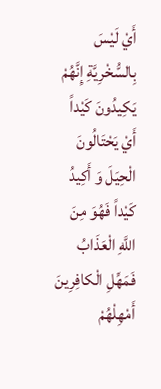أَيْ لَيْسَ بِالسُّخْرِيَّةِ إِنَّهُمْ يَكِيدُونَ كَيْداً أَيْ يَحْتَالُونَ الْحِيَلَ وَ أَكِيدُ كَيْداً فَهُوَ مِنَ اللَّهِ الْعَذَابُ فَمَهِّلِ الْكافِرِينَ أَمْهِلْهُمْ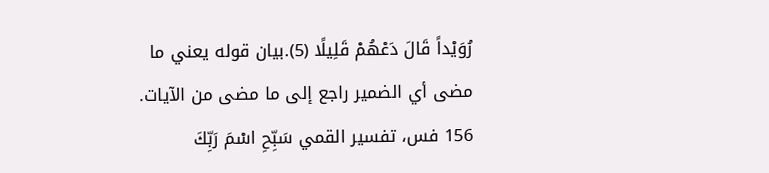رُوَيْداً قَالَ دَعْهُمْ قَلِيلًا (5).بيان قوله يعني ما مضى أي الضمير راجع إلى ما مضى من الآيات.
156 فس، تفسير القمي سَبِّحِ اسْمَ رَبِّكَ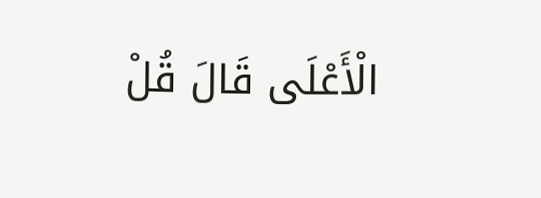الْأَعْلَى قَالَ قُلْ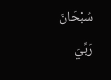سُبْحَانَ رَبِّيَ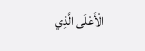الْأَعْلَى الَّذِي